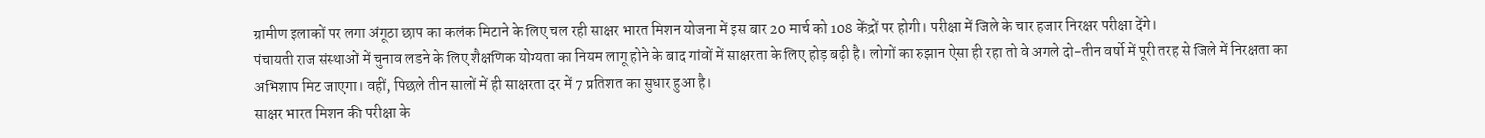ग्रामीण इलाकों पर लगा अंगूठा छाप का कलंक मिटाने के लिए चल रही साक्षर भारत मिशन योजना में इस बार 20 मार्च को 108 केंद्रों पर होगी। परीक्षा में जिले के चार हजार निरक्षर परीक्षा देंगे।
पंचायती राज संस्थाओं में चुनाव लडने के लिए शैक्षणिक योग्यता का नियम लागू होने के बाद गांवों में साक्षरता के लिए होड़ बढ़ी है। लोगों का रुझान ऐसा ही रहा तो वे अगले दो-तीन वर्षो में पूरी तरह से जिले में निरक्षता का अभिशाप मिट जाएगा। वहीं, पिछले तीन सालों में ही साक्षरता दर में 7 प्रतिशत का सुधार हुआ है।
साक्षर भारत मिशन की परीक्षा के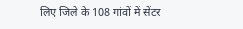लिए जिले के 108 गांवों में सेंटर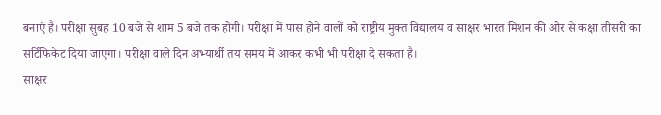बनाएं है। परीक्षा सुबह 10 बजे से शाम 5 बजे तक होगी। परीक्षा में पास होने वालों को राष्ट्रीय मुक्त विद्यालय व साक्षर भारत मिशन की ओर से कक्षा तीसरी का सर्टिफिकेट दिया जाएगा। परीक्षा वाले दिन अभ्यार्थी तय समय में आकर कभी भी परीक्षा दे सकता है।
साक्षर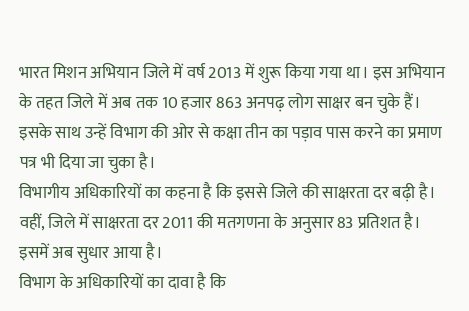भारत मिशन अभियान जिले में वर्ष 2013 में शुरू किया गया था। इस अभियान के तहत जिले में अब तक 10 हजार 863 अनपढ़ लोग साक्षर बन चुके हैं। इसके साथ उन्हें विभाग की ओर से कक्षा तीन का पड़ाव पास करने का प्रमाण पत्र भी दिया जा चुका है।
विभागीय अधिकारियों का कहना है कि इससे जिले की साक्षरता दर बढ़ी है। वहीं, जिले में साक्षरता दर 2011 की मतगणना के अनुसार 83 प्रतिशत है। इसमें अब सुधार आया है।
विभाग के अधिकारियों का दावा है कि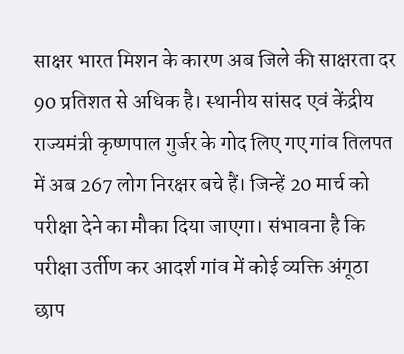साक्षर भारत मिशन के कारण अब जिले की साक्षरता दर 90 प्रतिशत से अधिक है। स्थानीय सांसद एवं केंद्रीय राज्यमंत्री कृष्णपाल गुर्जर के गोद लिए गए गांव तिलपत में अब 267 लोग निरक्षर बचे हैं। जिन्हें 20 मार्च को परीक्षा देने का मौका दिया जाएगा। संभावना है कि परीक्षा उर्तीण कर आदर्श गांव में कोई व्यक्ति अंगूठा छाप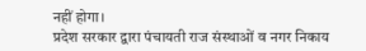नहीं होगा।
प्रदेश सरकार द्वारा पंचायती राज संस्थाओं व नगर निकाय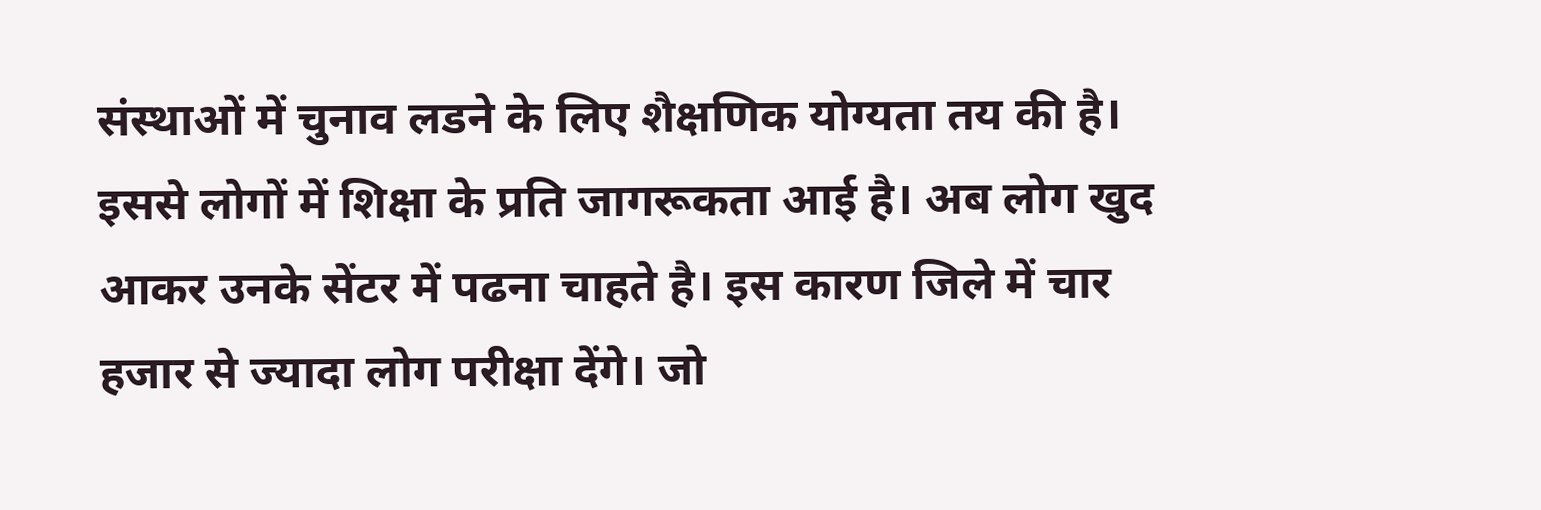संस्थाओं में चुनाव लडने के लिए शैक्षणिक योग्यता तय की है। इससे लोगों में शिक्षा के प्रति जागरूकता आई है। अब लोग खुद आकर उनके सेंटर में पढना चाहते है। इस कारण जिले में चार हजार से ज्यादा लोग परीक्षा देंगे। जो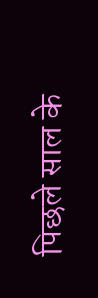पिछले साल के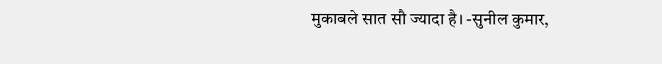मुकाबले सात सौ ज्यादा है। -सुनील कुमार,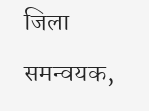जिला समन्वयक,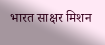भारत साक्षर मिशन